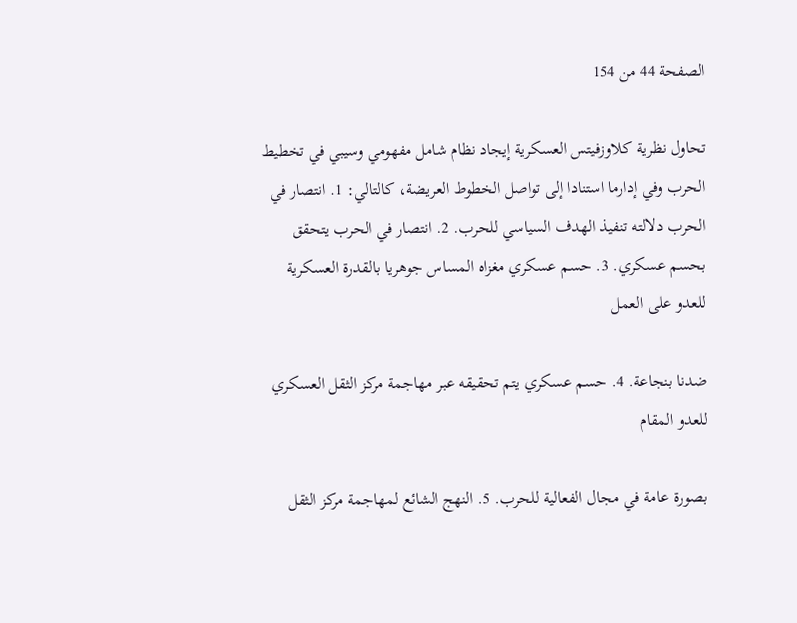الصفحة 44 من 154

تحاول نظرية كلاوزفيتس العسكرية إيجاد نظام شامل مفهومي وسيبي في تخطيط الحرب وفي إدارما استنادا إلى تواصل الخطوط العريضة، كالتالي: 1. انتصار في الحرب دلالته تنفيذ الهدف السياسي للحرب. 2. انتصار في الحرب يتحقق بحسم عسكري. 3. حسم عسكري مغزاه المساس جوهريا بالقدرة العسكرية للعدو على العمل

ضدنا بنجاعة. 4. حسم عسكري يتم تحقيقه عبر مهاجمة مركز الثقل العسكري للعدو المقام

بصورة عامة في مجال الفعالية للحرب. 5. النهج الشائع لمهاجمة مركز الثقل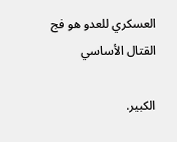العسكري للعدو هو فج القتال الأساسي

الكبير.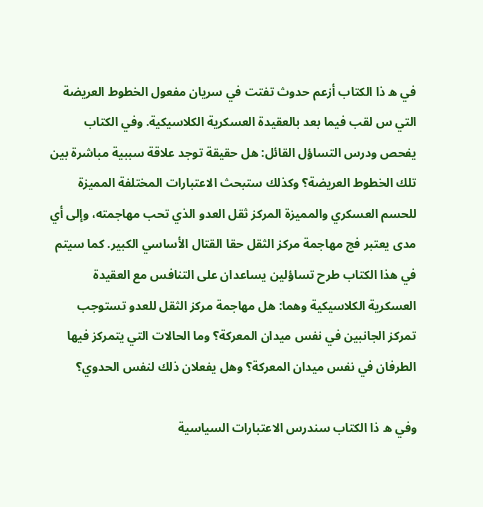في ه ذا الكتاب أزعم حدوث تفتت في سريان مفعول الخطوط العريضة التي س لقب فيما بعد بالعقيدة العسكرية الكلاسيكية. وفي الكتاب يفحص ودرس التساؤل القائل: هل حقيقة توجد علاقة سببية مباشرة بين تلك الخطوط العريضة؟ وكذلك ستبحث الاعتبارات المختلفة المميزة للحسم العسكري والمميزة المركز ثقل العدو الذي تحب مهاجمته، وإلى أي مدى يعتبر فج مهاجمة مركز الثقل حقا القتال الأساسي الكبير. كما سيتم في هذا الكتاب طرح تساؤلين يساعدان على التنافس مع العقيدة العسكرية الكلاسيكية وهما: هل مهاجمة مركز الثقل للعدو تستوجب تمركز الجانبين في نفس ميدان المعركة؟ وما الحالات التي يتمركز فيها الطرفان في نفس ميدان المعركة؟ وهل يفعلان ذلك لنفس الحدوي؟

وفي ه ذا الكتاب سندرس الاعتبارات السياسية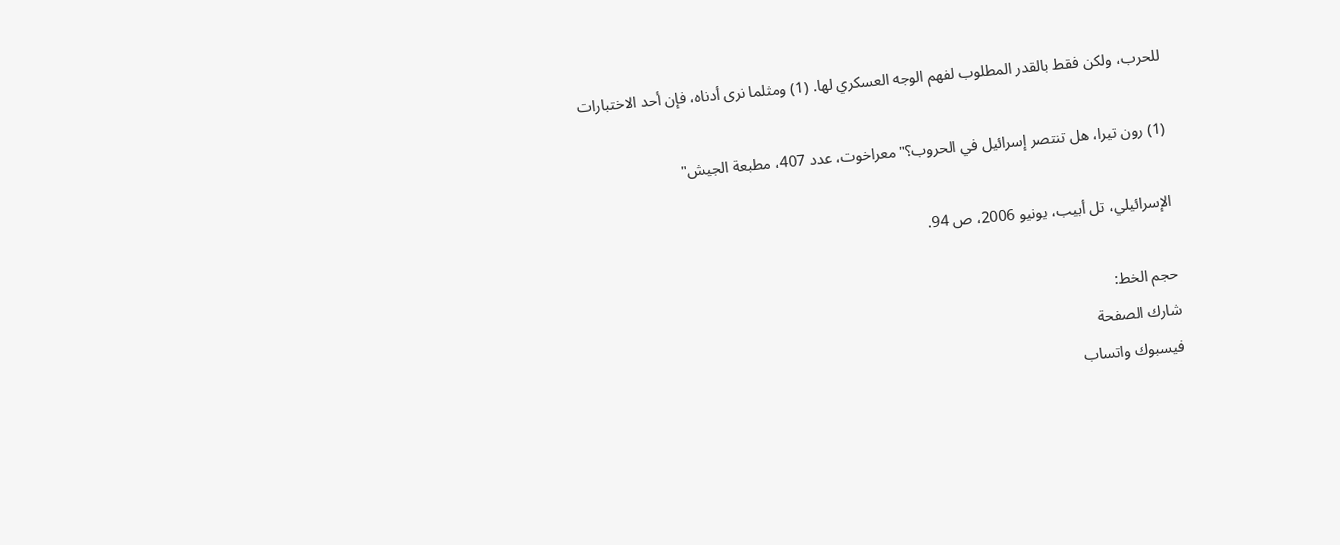للحرب، ولكن فقط بالقدر المطلوب لفهم الوجه العسكري لها. (1) ومثلما نرى أدناه، فإن أحد الاختبارات

(1) رون تيرا، هل تنتصر إسرائيل في الحروب؟"معراخوت، عدد 407، مطبعة الجيش"

الإسرائيلي، تل أبيب، يونيو 2006، ص 94.

حجم الخط:
شارك الصفحة
فيسبوك واتساب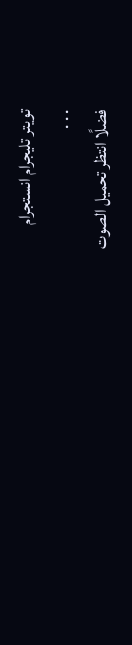تويتر تليجرام انستجرام
. . .
فضلًا انتظر تحميل الصوت